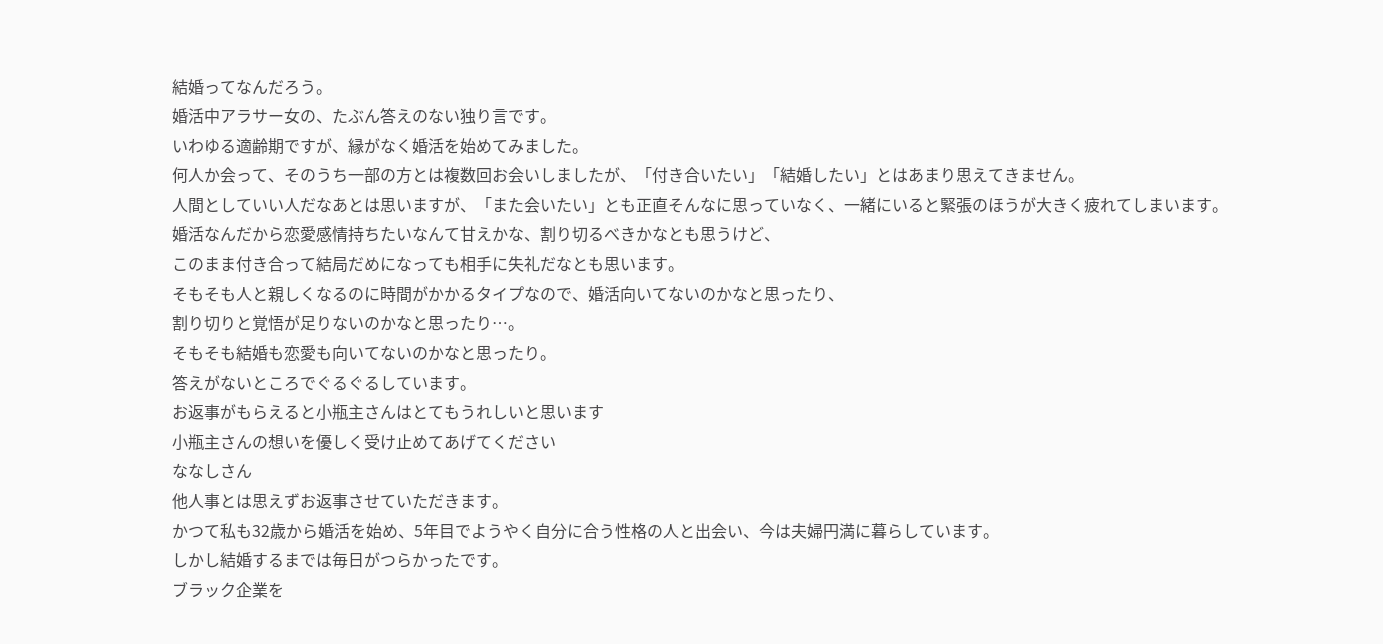結婚ってなんだろう。
婚活中アラサー女の、たぶん答えのない独り言です。
いわゆる適齢期ですが、縁がなく婚活を始めてみました。
何人か会って、そのうち一部の方とは複数回お会いしましたが、「付き合いたい」「結婚したい」とはあまり思えてきません。
人間としていい人だなあとは思いますが、「また会いたい」とも正直そんなに思っていなく、一緒にいると緊張のほうが大きく疲れてしまいます。
婚活なんだから恋愛感情持ちたいなんて甘えかな、割り切るべきかなとも思うけど、
このまま付き合って結局だめになっても相手に失礼だなとも思います。
そもそも人と親しくなるのに時間がかかるタイプなので、婚活向いてないのかなと思ったり、
割り切りと覚悟が足りないのかなと思ったり…。
そもそも結婚も恋愛も向いてないのかなと思ったり。
答えがないところでぐるぐるしています。
お返事がもらえると小瓶主さんはとてもうれしいと思います
小瓶主さんの想いを優しく受け止めてあげてください
ななしさん
他人事とは思えずお返事させていただきます。
かつて私も32歳から婚活を始め、5年目でようやく自分に合う性格の人と出会い、今は夫婦円満に暮らしています。
しかし結婚するまでは毎日がつらかったです。
ブラック企業を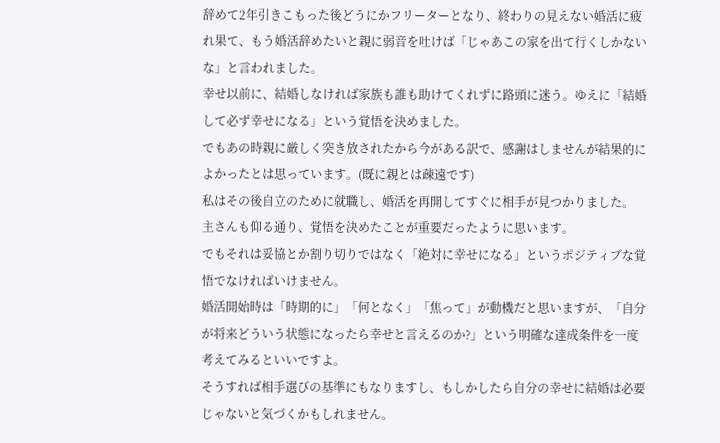辞めて2年引きこもった後どうにかフリーターとなり、終わりの見えない婚活に疲れ果て、もう婚活辞めたいと親に弱音を吐けば「じゃあこの家を出て行くしかないな」と言われました。
幸せ以前に、結婚しなければ家族も誰も助けてくれずに路頭に迷う。ゆえに「結婚して必ず幸せになる」という覚悟を決めました。
でもあの時親に厳しく突き放されたから今がある訳で、感謝はしませんが結果的によかったとは思っています。(既に親とは疎遠です)
私はその後自立のために就職し、婚活を再開してすぐに相手が見つかりました。
主さんも仰る通り、覚悟を決めたことが重要だったように思います。
でもそれは妥協とか割り切りではなく「絶対に幸せになる」というポジティブな覚悟でなければいけません。
婚活開始時は「時期的に」「何となく」「焦って」が動機だと思いますが、「自分が将来どういう状態になったら幸せと言えるのか?」という明確な達成条件を一度考えてみるといいですよ。
そうすれば相手選びの基準にもなりますし、もしかしたら自分の幸せに結婚は必要じゃないと気づくかもしれません。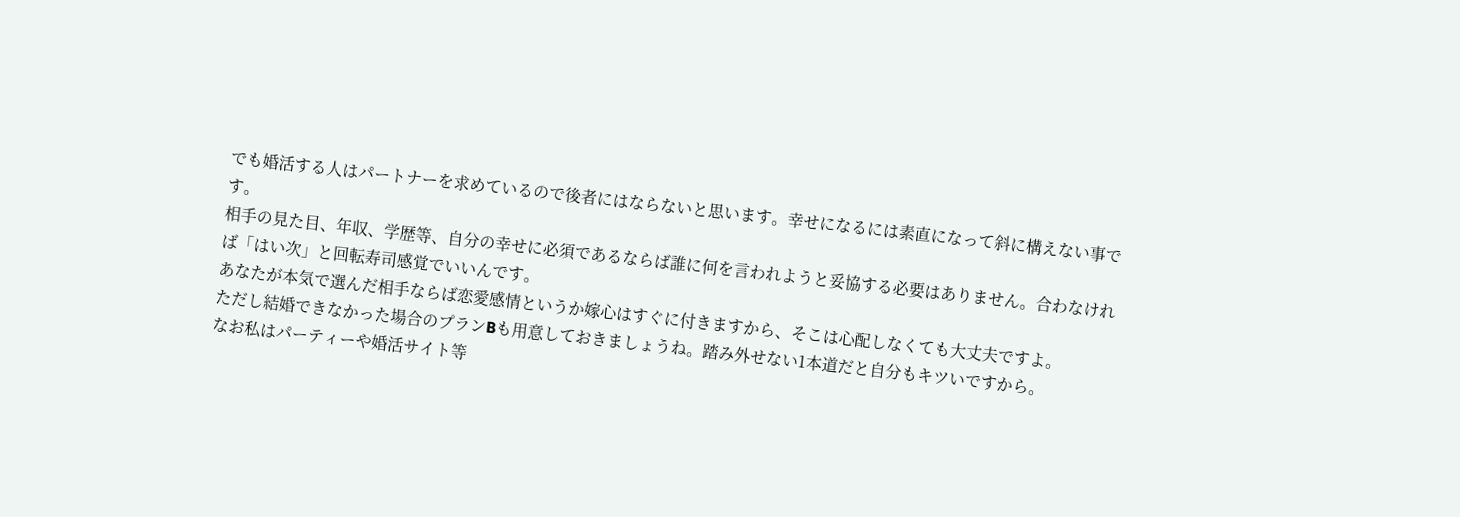でも婚活する人はパートナーを求めているので後者にはならないと思います。幸せになるには素直になって斜に構えない事です。
相手の見た目、年収、学歴等、自分の幸せに必須であるならば誰に何を言われようと妥協する必要はありません。合わなければ「はい次」と回転寿司感覚でいいんです。
あなたが本気で選んだ相手ならば恋愛感情というか嫁心はすぐに付きますから、そこは心配しなくても大丈夫ですよ。
ただし結婚できなかった場合のプランBも用意しておきましょうね。踏み外せない1本道だと自分もキツいですから。
なお私はパーティーや婚活サイト等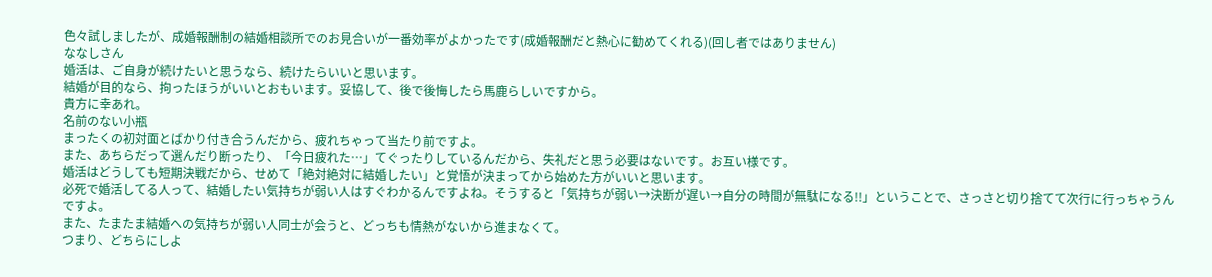色々試しましたが、成婚報酬制の結婚相談所でのお見合いが一番効率がよかったです(成婚報酬だと熱心に勧めてくれる)(回し者ではありません)
ななしさん
婚活は、ご自身が続けたいと思うなら、続けたらいいと思います。
結婚が目的なら、拘ったほうがいいとおもいます。妥協して、後で後悔したら馬鹿らしいですから。
貴方に幸あれ。
名前のない小瓶
まったくの初対面とばかり付き合うんだから、疲れちゃって当たり前ですよ。
また、あちらだって選んだり断ったり、「今日疲れた…」てぐったりしているんだから、失礼だと思う必要はないです。お互い様です。
婚活はどうしても短期決戦だから、せめて「絶対絶対に結婚したい」と覚悟が決まってから始めた方がいいと思います。
必死で婚活してる人って、結婚したい気持ちが弱い人はすぐわかるんですよね。そうすると「気持ちが弱い→決断が遅い→自分の時間が無駄になる!!」ということで、さっさと切り捨てて次行に行っちゃうんですよ。
また、たまたま結婚への気持ちが弱い人同士が会うと、どっちも情熱がないから進まなくて。
つまり、どちらにしよ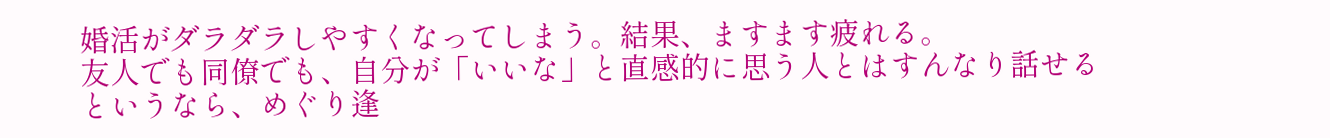婚活がダラダラしやすくなってしまう。結果、ますます疲れる。
友人でも同僚でも、自分が「いいな」と直感的に思う人とはすんなり話せるというなら、めぐり逢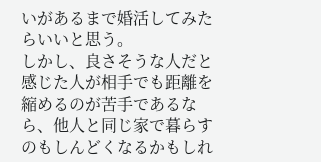いがあるまで婚活してみたらいいと思う。
しかし、良さそうな人だと感じた人が相手でも距離を縮めるのが苦手であるなら、他人と同じ家で暮らすのもしんどくなるかもしれ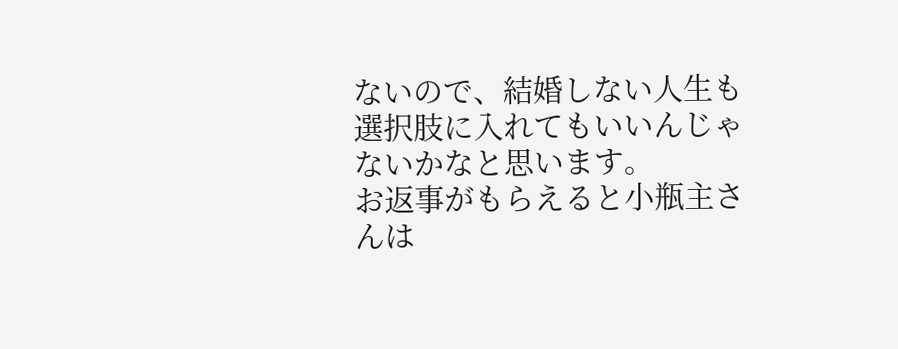ないので、結婚しない人生も選択肢に入れてもいいんじゃないかなと思います。
お返事がもらえると小瓶主さんは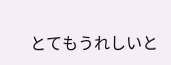とてもうれしいと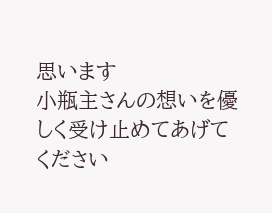思います
小瓶主さんの想いを優しく受け止めてあげてください